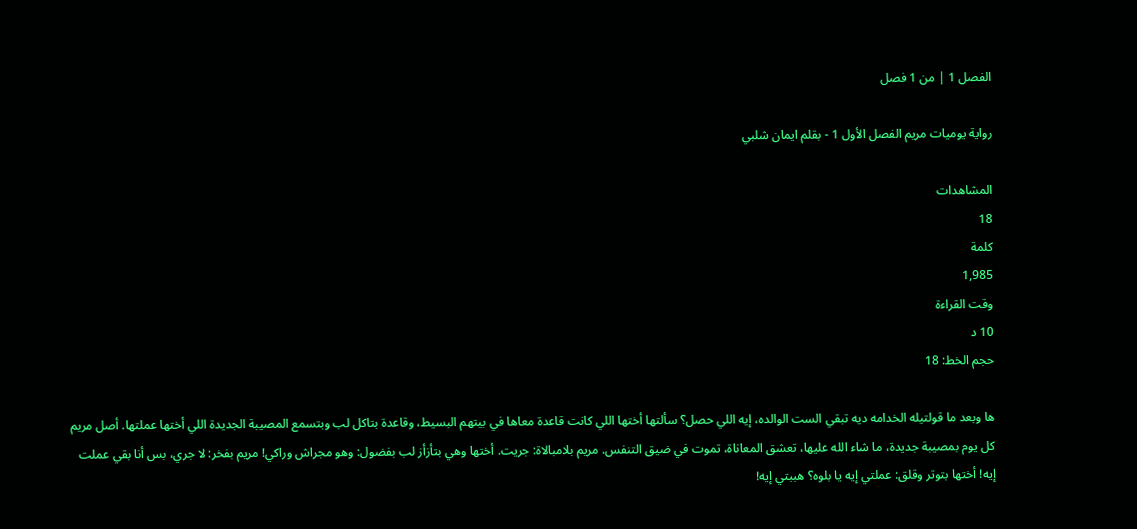الفصل 1 | من 1 فصل

رواية يوميات مريم الفصل الأول 1 - بقلم ايمان شلبي

المشاهدات
18
كلمة
1,985
وقت القراءة
10 د
حجم الخط: 18

ها وبعد ما قولتيله الخدامه ديه تبقي الست الوالده، إيه اللي حصل؟ سألتها أختها اللي كانت قاعدة معاها في بيتهم البسيط، وقاعدة بتاكل لب وبتسمع المصيبة الجديدة اللي أختها عملتها. أصل مريم كل يوم بمصيبة جديدة، ما شاء الله عليها، تعشق المعاناة، تموت في ضيق التنفس. مريم بلامبالاة: جريت. أختها وهي بتأزأز لب بفضول: وهو مجراش وراكي! مريم بفخر: لا جري، بس أنا بقي عملت إيه! أختها بتوتر وقلق: عملتي إيه يا بلوه؟ هببتي إيه!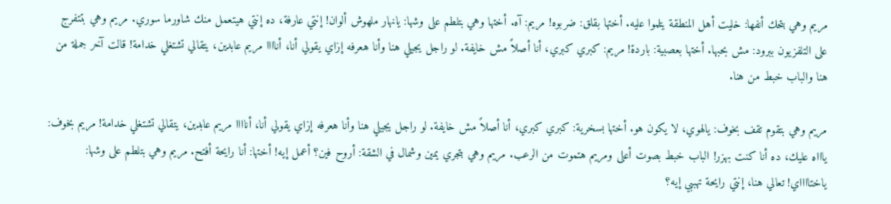مريم وهي بتحك أنفها: خليت أهل المنطقة يتلموا عليه. أختها بقلق: ضربوه! مريم: آه. أختها وهي بتلطم على وشها: يانهار ملهوش ألوان! إنتي عارفة، ده إنتي هيتعمل منك شاورما سوري. مريم وهي بتتفرج على التلفزيون ببرود: مش بحبها. أختها بعصبية: باردة! مريم: كبري كبري، أنا أصلاً مش خايفة. لو راجل يجيلي هنا وأنا هعرفه إزاي يقولي أنا، أناااا مريم عابدين، يتقالي تشتغلي خدامة! قالت آخر جملة من هنا والباب خبط من هنا.

مريم وهي بتقوم تقف بخوف: يالهوي، لا يكون هو. أختها بسخرية: كبري كبري، أنا أصلاً مش خايفة. لو راجل يجيلي هنا وأنا هعرفه إزاي يقولي أنا، أناااا مريم عابدين، يتقالي تشتغلي خدامة! مريم بخوف: ياااه عليك، ده أنا كنت بهزر! الباب خبط بصوت أعلى ومريم هتموت من الرعب. مريم وهي بتجري يمين وشمال في الشقة: أروح فين؟ أعمل إيه! أختها: أنا رايحة أفتح. مريم وهي بتلطم على وشها: ياختااااي! تعالي هنا، إنتي رايحة تهببي إيه؟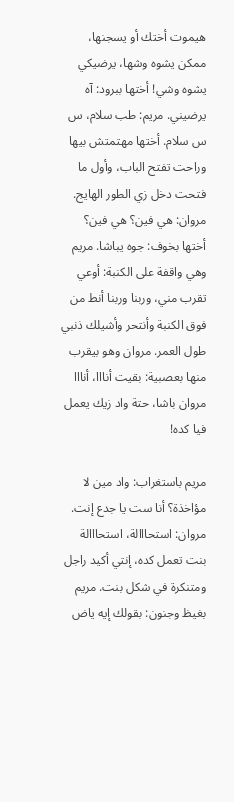هيموت أختك أو يسجنها، ممكن يشوه وشها، يرضيكي يشوه وشي! أختها ببرود: آه يرضيني. مريم: طب سلام، س س سلام. أختها مهتمتش بيها وراحت تفتح الباب، وأول ما فتحت دخل زي الطور الهايج. مروان: هي فين؟ هي فين؟ أختها بخوف: جوه يباشا. مريم وهي واقفة على الكنبة: أوعي تقرب مني، وربنا وربنا أنط من فوق الكنبة وأنتحر وأشيلك ذنبي طول العمر. مروان وهو بيقرب منها بعصبية: بقيت أنااا، أنااا مروان باشا، حتة واد زيك يعمل فيا كده!

مريم باستغراب: واد مين لا مؤاخذة؟ أنا ست يا جدع إنت. مروان: استحااالة، استحااالة بنت تعمل كده، إنتي أكيد راجل ومتنكرة في شكل بنت. مريم بغيظ وجنون: بقولك إيه ياض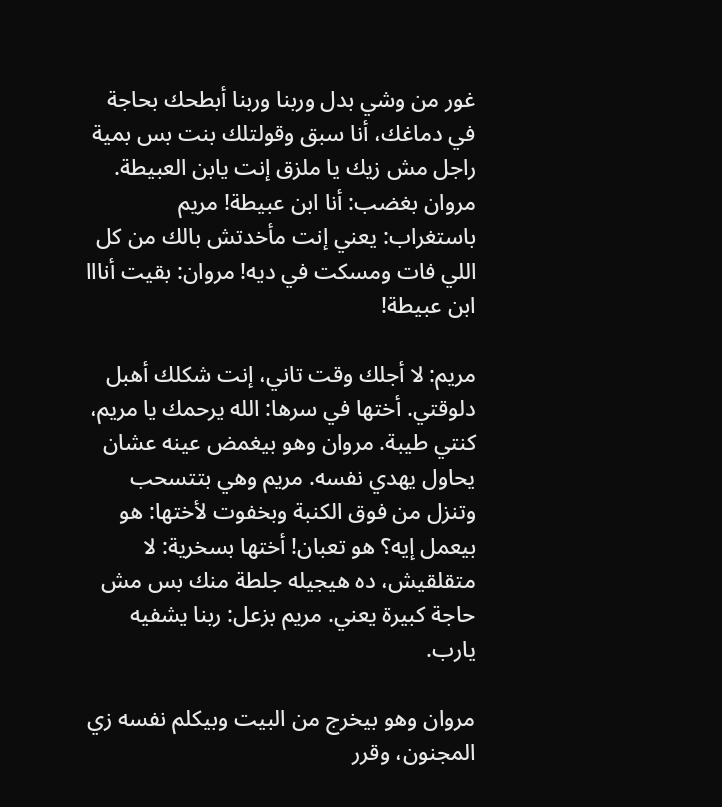غور من وشي بدل وربنا وربنا أبطحك بحاجة في دماغك، أنا سبق وقولتلك بنت بس بمية راجل مش زيك يا ملزق إنت يابن العبيطة. مروان بغضب: أنا ابن عبيطة! مريم باستغراب: يعني إنت مأخدتش بالك من كل اللي فات ومسكت في ديه! مروان: بقيت أنااا ابن عبيطة!

مريم: لا أجلك وقت تاني، إنت شكلك أهبل دلوقتي. أختها في سرها: الله يرحمك يا مريم، كنتي طيبة. مروان وهو بيغمض عينه عشان يحاول يهدي نفسه. مريم وهي بتتسحب وتنزل من فوق الكنبة وبخفوت لأختها: هو بيعمل إيه؟ هو تعبان! أختها بسخرية: لا متقلقيش، ده هيجيله جلطة منك بس مش حاجة كبيرة يعني. مريم بزعل: ربنا يشفيه يارب.

مروان وهو بيخرج من البيت وبيكلم نفسه زي المجنون، وقرر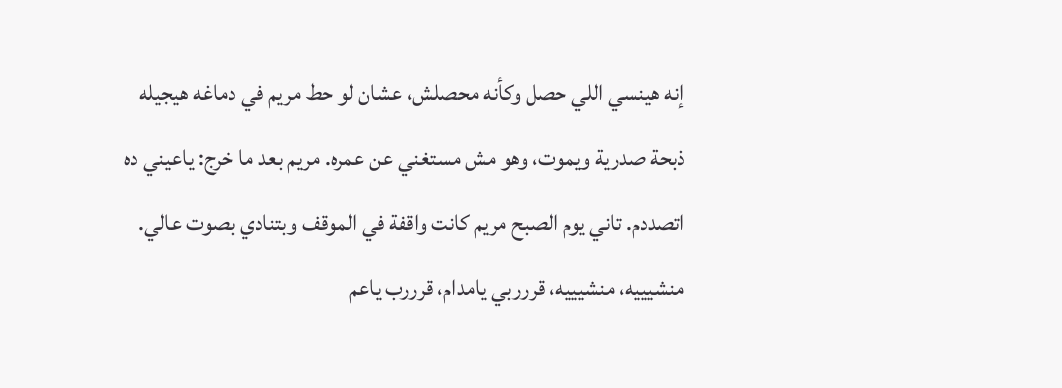إنه هينسي اللي حصل وكأنه محصلش، عشان لو حط مريم في دماغه هيجيله ذبحة صدرية ويموت، وهو مش مستغني عن عمره. مريم بعد ما خرج: ياعيني ده اتصددم. تاني يوم الصبح مريم كانت واقفة في الموقف وبتنادي بصوت عالي. منشيييه، منشيييه، قررربي يامدام، قرررب ياعم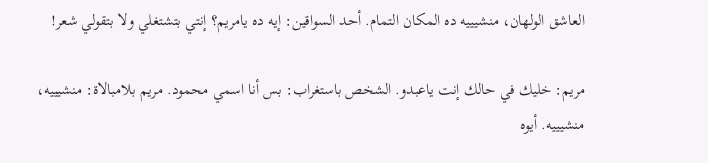العاشق الولهان، منشيييه ده المكان التمام. أحد السواقين: إيه ده يامريم؟ إنتي بتشتغلي ولا بتقولي شعر!

مريم: خليك في حالك إنت ياعبدو. الشخص باستغراب: بس أنا اسمي محمود. مريم بلامبالاة: منشيييه، منشيييه. أيوه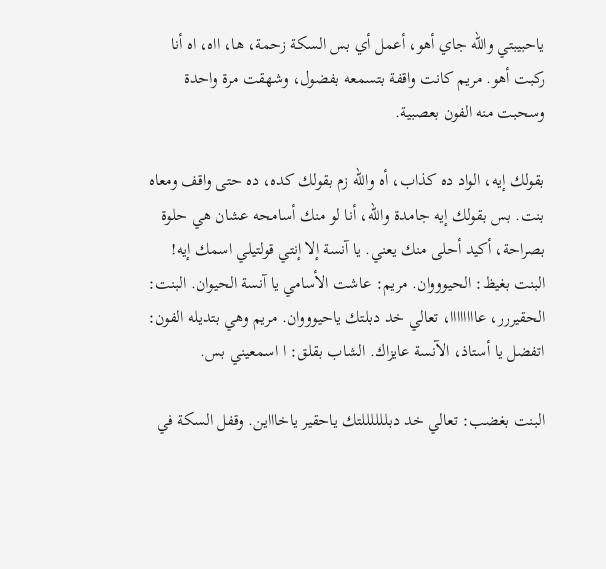ياحبيبتي والله جاي أهو، أعمل أي بس السكة زحمة، ها، ااه، اه أنا ركبت أهو. مريم كانت واقفة بتسمعه بفضول، وشهقت مرة واحدة وسحبت منه الفون بعصبية.

بقولك إيه، الواد ده كذاب، أه والله زم بقولك كده، ده حتى واقف ومعاه بنت. بس بقولك إيه جامدة والله، أنا لو منك أسامحه عشان هي حلوة بصراحة، أكيد أحلى منك يعني. يا آنسة إلا إنتي قولتيلي اسمك إيه! البنت بغيظ: الحيوووان. مريم: عاشت الأسامي يا آنسة الحيوان. البنت: الحقيررر، عاااااااا، تعالي خد دبلتك ياحيوووان. مريم وهي بتديله الفون: اتفضل يا أستاذ، الآنسة عايزاك. الشاب بقلق: ا اسمعيني بس.

البنت بغضب: تعالي خد دبللللللتك ياحقير ياخاااين. وقفل السكة في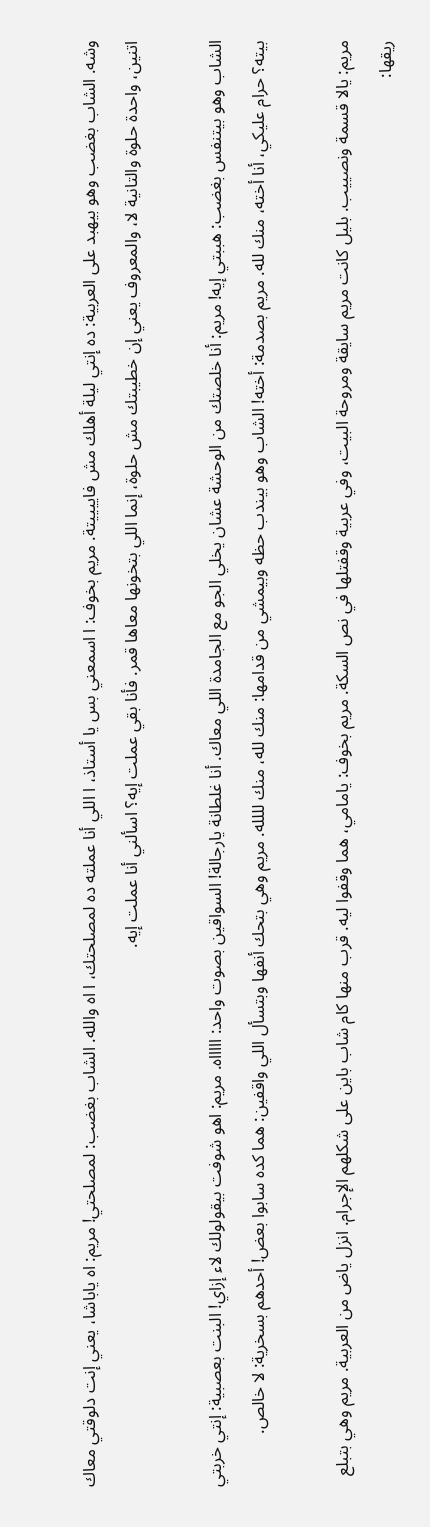وشه. الشاب بغضب وهو بيهبد على العربية: ده إنتي ليلة أهلك مش فاييييتة. مريم بخوف: ا اسمعني بس يا أستاذ، ا اللي أنا عملته ده لمصلحتك، ا اه والله. الشاب بغضب: لمصلحتي! مريم: اه ياباشا، يعني إنت دلوقتي معاك اتنين، واحدة حلوة والتانية لا، والمعروف يعني إن خطيبتك مش حلوة، إنما اللي بتخونها معاها قمر. فأنا بقي عملت إيه؟ اسألني أنا عملت إيه.

الشاب وهو بيتنفس بغضب: هببتي إيه! مريم: أنا خلصتك من الوحشة عشان يخلي الجو مع الجامدة اللي معاك. أنا غلطانة يارجالة! السواقين بصوت واحد: اااااه. مريم: اهو شوفت بيقولولك لاء إزاي! البنت بعصبية: إنتي خربتي بيته؟ حرام عليكي، أنا أخته، منك لله. مريم بصدمة: أخته! الشاب وهو بيندب حظه وبيمشي من قدامها: منك لله، منك لللله. مريم وهي بتحك أنفها وبتسأل اللي واقفين: هما كده سابوا بعض! أحدهم بسخرية: لا خالص.

مريم: يالا قسمة ونصييب. بليل كانت مريم سايقة ومروحة البيت، وفي عربية وقفتلها في نص السكة. مريم بخوف: يامامي، هما وقفوا ليه. قرب منها كام شاب باين على شكلهم الإجرام. انزل ياض من العربية. مريم وهي بتبلع ريقها: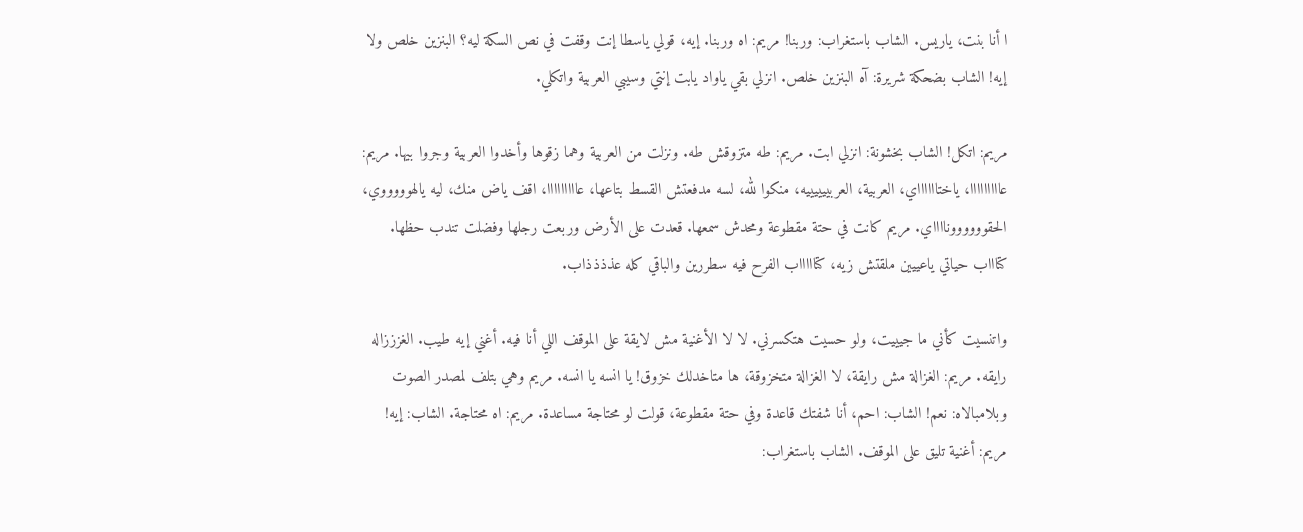ا أنا بنت، ياريس. الشاب باستغراب: وربنا! مريم: اه وربنا. إيه، قولي ياسطا إنت وقفت في نص السكة ليه؟ البنزين خلص ولا إيه! الشاب بضحكة شريرة: آه البنزين خلص. انزلي بقي ياواد يابت إنتي وسيبي العربية واتكلي.

مريم: اتكل! الشاب بخشونة: انزلي ابت. مريم: طه متزوقش طه. ونزلت من العربية وهما زقوها وأخدوا العربية وجروا بيها. مريم: عااااااااا، ياختااااااي، العربية، العربييييييه، منكوا لله، لسه مدفعتش القسط بتاعها، عااااااااا، اقف ياض منك، ليه يالهوووووي، الحقوووووونااااي. مريم كانت في حتة مقطوعة ومحدش سمعها. قعدت على الأرض وربعت رجلها وفضلت تندب حظها. كتاااب حياتي ياعييين ملقتش زيه، كتاااااب الفرح فيه سطررين والباقي كله عذذذذاب.

واتنسيت كأني ما جيييت، ولو حسيت هتكسرني. لا لا الأغنية مش لايقة على الموقف اللي أنا فيه. أغني إيه طيب. الغزززاله رايقه. مريم: الغزالة مش رايقة، لا الغزالة متخزوقة، ها متاخدلك خزوق! يا انسه يا انسه. مريم وهي بتلف لمصدر الصوت وبلامبالاه: نعم! الشاب: احم، أنا شفتك قاعدة وفي حتة مقطوعة، قولت لو محتاجة مساعدة. مريم: اه محتاجة. الشاب: إيه! مريم: أغنية تليق على الموقف. الشاب باستغراب: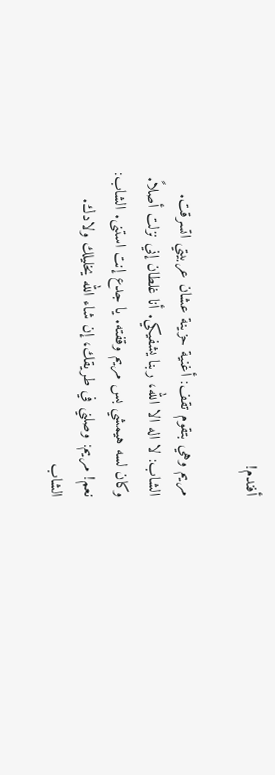أفندم!

مريم وهي بتقوم تقف: أغنية حزينة عشان عربيتي اتسرقت. الشاب: لا اله الا الله، ربنا يشفيكي. أنا غلطان إني نزلت أصلاً. وكان لسه هيمشي بس مريم وقفته. يا جدع إنت استنى. الشاب: نعم! مريم: وصلني في طريقك، إن شاء الله يخليلك ولادك. الشاب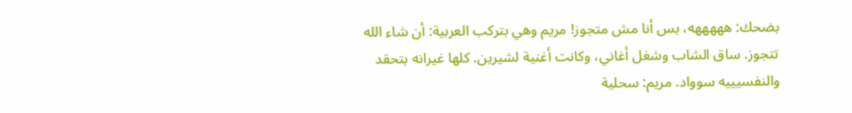بضحك: هههههه، بس أنا مش متجوز! مريم وهي بتركب العربية: أن شاء الله تتجوز. ساق الشاب وشغل أغاني، وكانت أغنية لشيرين. كلها غيرانه بتحقد والنفسيييه سوواد. مريم: سحلية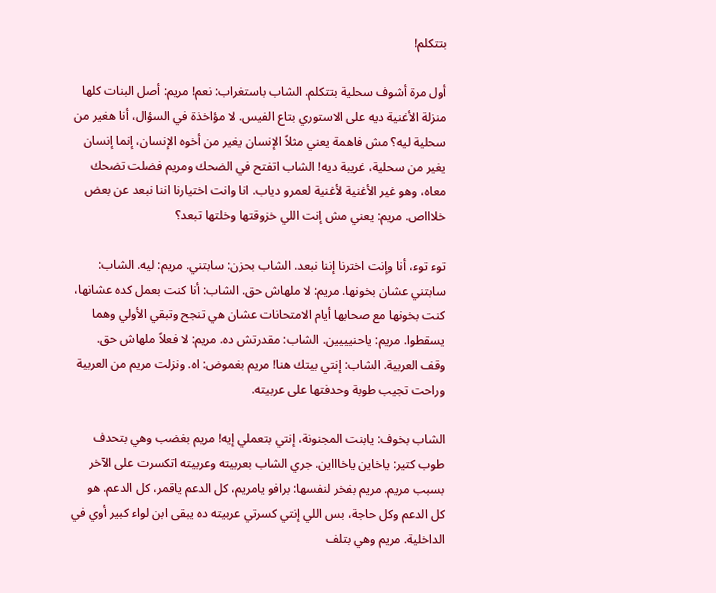بتتكلم!

أول مرة أشوف سحلية بتتكلم. الشاب باستغراب: نعم! مريم: أصل البنات كلها منزلة الأغنية ديه على الاستوري بتاع الفيس. لا مؤاخذة في السؤال، أنا هغير من سحلية ليه؟ مش فاهمة يعني مثلاً الإنسان يغير من أخوه الإنسان، إنما إنسان يغير من سحلية، غريبة ديه! الشاب اتفتح في الضحك ومريم فضلت تضحك معاه، وهو غير الأغنية لأغنية لعمرو دياب. انا وانت اختيارنا اننا نبعد عن بعض خلاااص. مريم: يعني مش إنت اللي خزوقتها وخلتها تبعد؟

توء توء، أنا وإنت اخترنا إننا نبعد. الشاب بحزن: سابتني. مريم: ليه. الشاب: سابتني عشان بخونها. مريم: لا ملهاش حق. الشاب: أنا كنت بعمل كده عشانها، كنت بخونها مع صحابها أيام الامتحانات عشان هي تنجح وتبقي الأولي وهما يسقطوا. مريم: ياحنيييين. الشاب: مقدرتش ده. مريم: لا فعلاً ملهاش حق. وقف العربية. الشاب: إنتي بيتك هنا! مريم بغموض: اه. ونزلت مريم من العربية وراحت تجيب طوبة وحدفتها على عربيته.

الشاب بخوف: يابنت المجنونة، إنتي بتعملي إيه! مريم بغضب وهي بتحدف طوب كتير: ياخاين ياخاااين. جري الشاب بعربيته وعربيته اتكسرت على الآخر بسبب مريم. مريم بفخر لنفسها: برافو يامريم، كل الدعم ياقمر، كل الدعم. هو كل الدعم وكل حاجة، بس اللي إنتي كسرتي عربيته ده يبقى ابن لواء كبير أوي في الداخلية. مريم وهي بتلف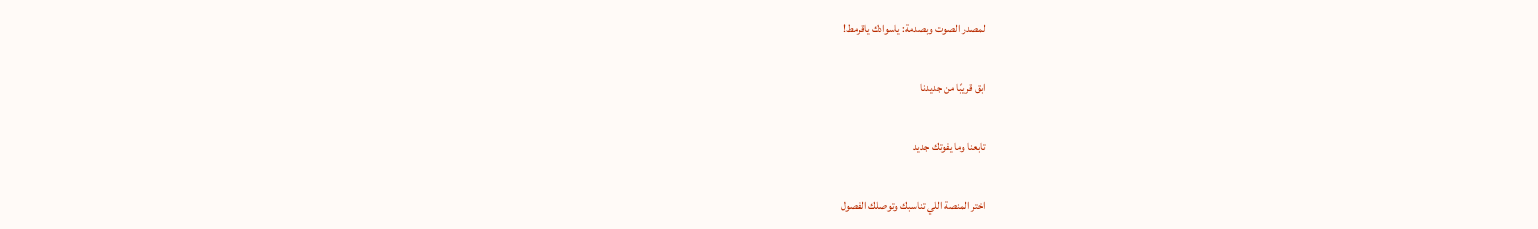لمصدر الصوت وبصدمة: ياسوادك ياقرمط!

ابق قريبًا من جديدنا

تابعنا وما يفوتك جديد

اختر المنصة اللي تناسبك وتوصلك الفصول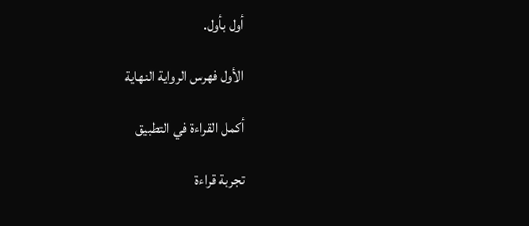أول بأول.

الأول فهرس الرواية النهاية

أكمل القراءة في التطبيق

تجربة قراءة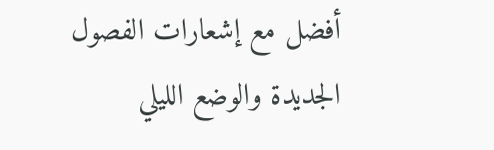أفضل مع إشعارات الفصول الجديدة والوضع الليلي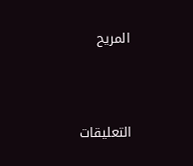المريح



التعليقات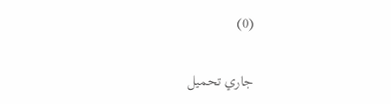(0)

جاري تحميل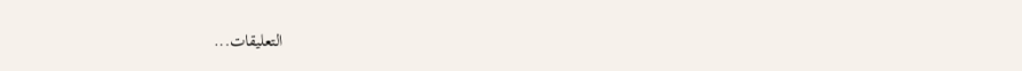التعليقات...